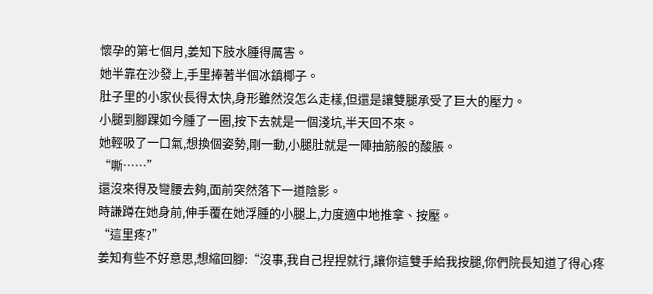懷孕的第七個月,姜知下肢水腫得厲害。
她半靠在沙發上,手里捧著半個冰鎮椰子。
肚子里的小家伙長得太快,身形雖然沒怎么走樣,但還是讓雙腿承受了巨大的壓力。
小腿到腳踝如今腫了一圈,按下去就是一個淺坑,半天回不來。
她輕吸了一口氣,想換個姿勢,剛一動,小腿肚就是一陣抽筋般的酸脹。
“嘶……”
還沒來得及彎腰去夠,面前突然落下一道陰影。
時謙蹲在她身前,伸手覆在她浮腫的小腿上,力度適中地推拿、按壓。
“這里疼?”
姜知有些不好意思,想縮回腳:“沒事,我自己捏捏就行,讓你這雙手給我按腿,你們院長知道了得心疼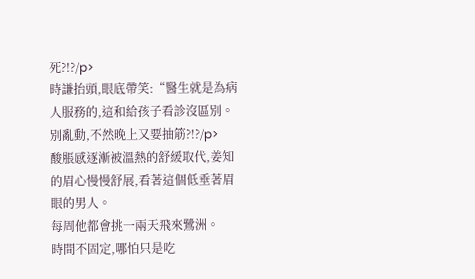死?!?/p>
時謙抬頭,眼底帶笑:“醫生就是為病人服務的,這和給孩子看診沒區別。別亂動,不然晚上又要抽筋?!?/p>
酸脹感逐漸被溫熱的舒緩取代,姜知的眉心慢慢舒展,看著這個低垂著眉眼的男人。
每周他都會挑一兩天飛來鷺洲。
時間不固定,哪怕只是吃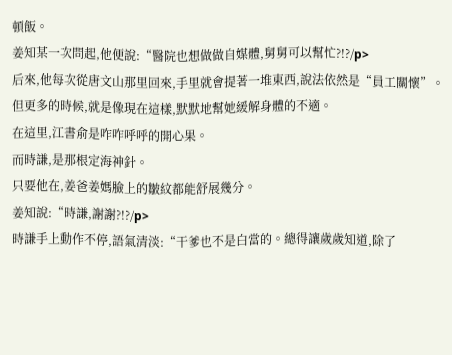頓飯。
姜知某一次問起,他便說:“醫院也想做做自媒體,舅舅可以幫忙?!?/p>
后來,他每次從唐文山那里回來,手里就會提著一堆東西,說法依然是“員工關懷”。
但更多的時候,就是像現在這樣,默默地幫她緩解身體的不適。
在這里,江書俞是咋咋呼呼的開心果。
而時謙,是那根定海神針。
只要他在,姜爸姜媽臉上的皺紋都能舒展幾分。
姜知說:“時謙,謝謝?!?/p>
時謙手上動作不停,語氣清淡:“干爹也不是白當的。總得讓歲歲知道,除了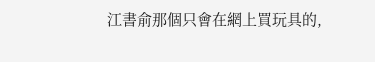江書俞那個只會在網上買玩具的,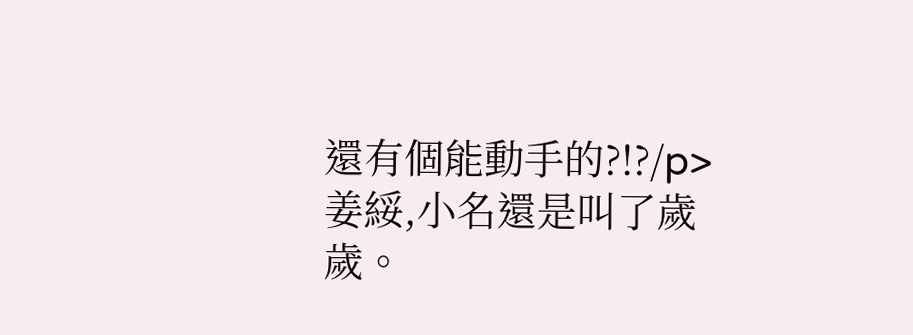還有個能動手的?!?/p>
姜綏,小名還是叫了歲歲。